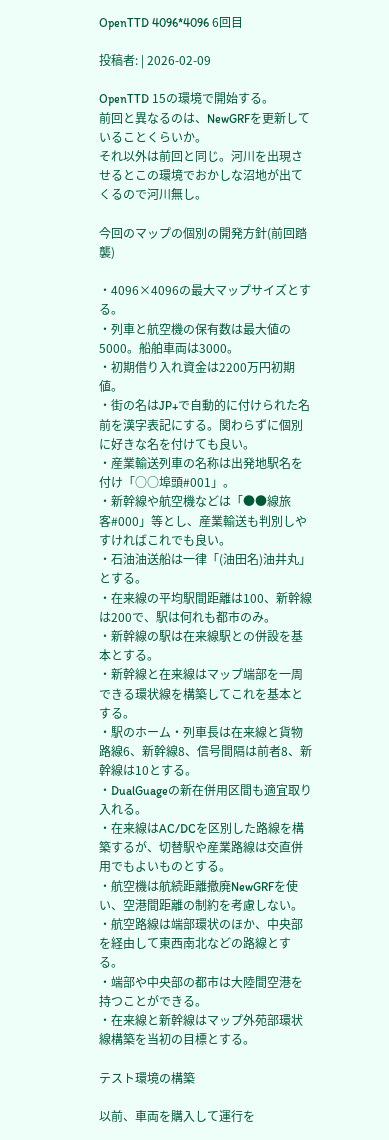OpenTTD 4096*4096 6回目

投稿者: | 2026-02-09

OpenTTD 15の環境で開始する。
前回と異なるのは、NewGRFを更新していることくらいか。
それ以外は前回と同じ。河川を出現させるとこの環境でおかしな沼地が出てくるので河川無し。

今回のマップの個別の開発方針(前回踏襲)

・4096×4096の最大マップサイズとする。
・列車と航空機の保有数は最大値の5000。船舶車両は3000。
・初期借り入れ資金は2200万円初期値。
・街の名はJP+で自動的に付けられた名前を漢字表記にする。関わらずに個別に好きな名を付けても良い。
・産業輸送列車の名称は出発地駅名を付け「○○埠頭#001」。
・新幹線や航空機などは「●●線旅客#000」等とし、産業輸送も判別しやすければこれでも良い。
・石油油送船は一律「(油田名)油井丸」とする。
・在来線の平均駅間距離は100、新幹線は200で、駅は何れも都市のみ。
・新幹線の駅は在来線駅との併設を基本とする。
・新幹線と在来線はマップ端部を一周できる環状線を構築してこれを基本とする。
・駅のホーム・列車長は在来線と貨物路線6、新幹線8、信号間隔は前者8、新幹線は10とする。
・DualGuageの新在併用区間も適宜取り入れる。
・在来線はAC/DCを区別した路線を構築するが、切替駅や産業路線は交直併用でもよいものとする。
・航空機は航続距離撤廃NewGRFを使い、空港間距離の制約を考慮しない。
・航空路線は端部環状のほか、中央部を経由して東西南北などの路線とする。
・端部や中央部の都市は大陸間空港を持つことができる。
・在来線と新幹線はマップ外苑部環状線構築を当初の目標とする。

テスト環境の構築

以前、車両を購入して運行を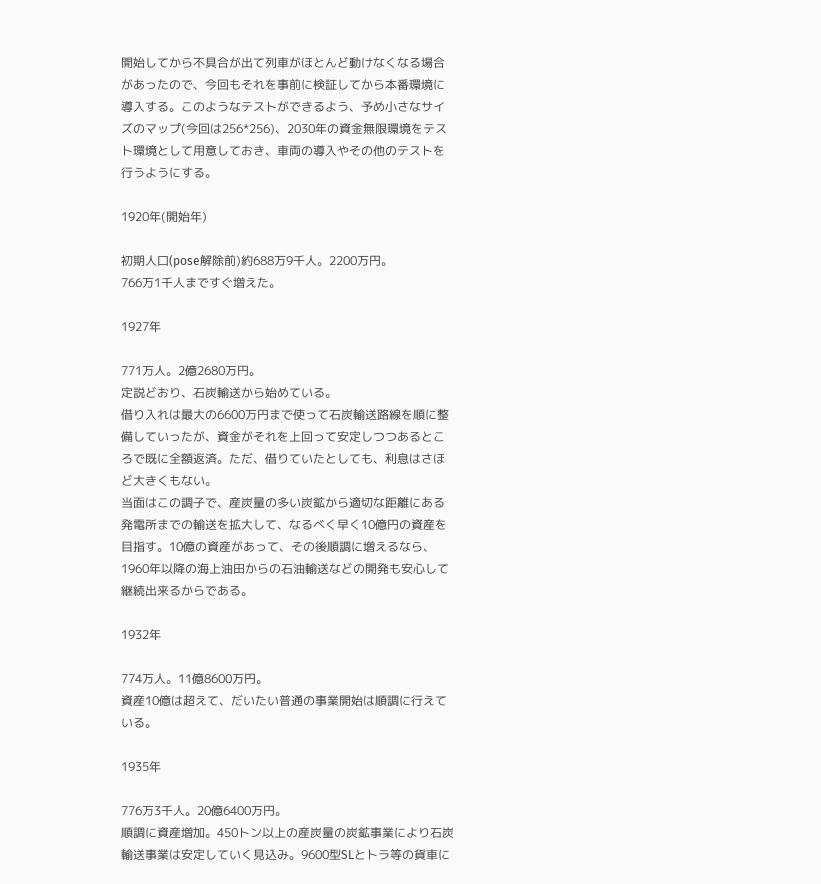開始してから不具合が出て列車がほとんど動けなくなる場合があったので、今回もそれを事前に検証してから本番環境に導入する。このようなテストができるよう、予め小さなサイズのマップ(今回は256*256)、2030年の資金無限環境をテスト環境として用意しておき、車両の導入やその他のテストを行うようにする。

1920年(開始年)

初期人口(pose解除前)約688万9千人。2200万円。
766万1千人まですぐ増えた。

1927年

771万人。2億2680万円。
定説どおり、石炭輸送から始めている。
借り入れは最大の6600万円まで使って石炭輸送路線を順に整備していったが、資金がそれを上回って安定しつつあるところで既に全額返済。ただ、借りていたとしても、利息はさほど大きくもない。
当面はこの調子で、産炭量の多い炭鉱から適切な距離にある発電所までの輸送を拡大して、なるべく早く10億円の資産を目指す。10億の資産があって、その後順調に増えるなら、1960年以降の海上油田からの石油輸送などの開発も安心して継続出来るからである。

1932年

774万人。11億8600万円。
資産10億は超えて、だいたい普通の事業開始は順調に行えている。

1935年

776万3千人。20億6400万円。
順調に資産増加。450トン以上の産炭量の炭鉱事業により石炭輸送事業は安定していく見込み。9600型SLとトラ等の貨車に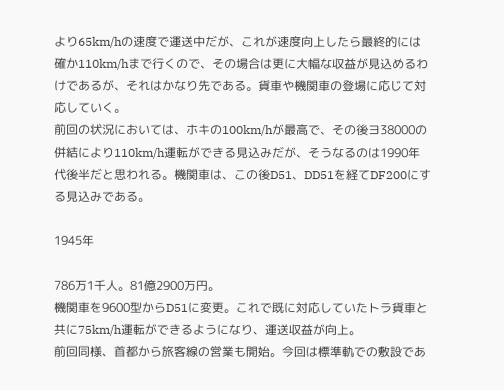より65km/hの速度で運送中だが、これが速度向上したら最終的には確か110km/hまで行くので、その場合は更に大幅な収益が見込めるわけであるが、それはかなり先である。貨車や機関車の登場に応じて対応していく。
前回の状況においては、ホキの100km/hが最高で、その後ヨ38000の併結により110km/h運転ができる見込みだが、そうなるのは1990年代後半だと思われる。機関車は、この後D51、DD51を経てDF200にする見込みである。

1945年

786万1千人。81億2900万円。
機関車を9600型からD51に変更。これで既に対応していたトラ貨車と共に75km/h運転ができるようになり、運送収益が向上。
前回同様、首都から旅客線の営業も開始。今回は標準軌での敷設であ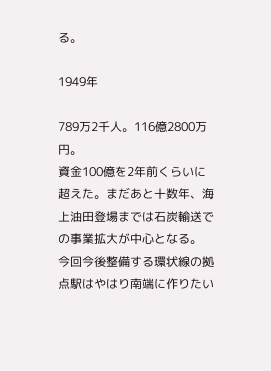る。

1949年

789万2千人。116億2800万円。
資金100億を2年前くらいに超えた。まだあと十数年、海上油田登場までは石炭輸送での事業拡大が中心となる。
今回今後整備する環状線の拠点駅はやはり南端に作りたい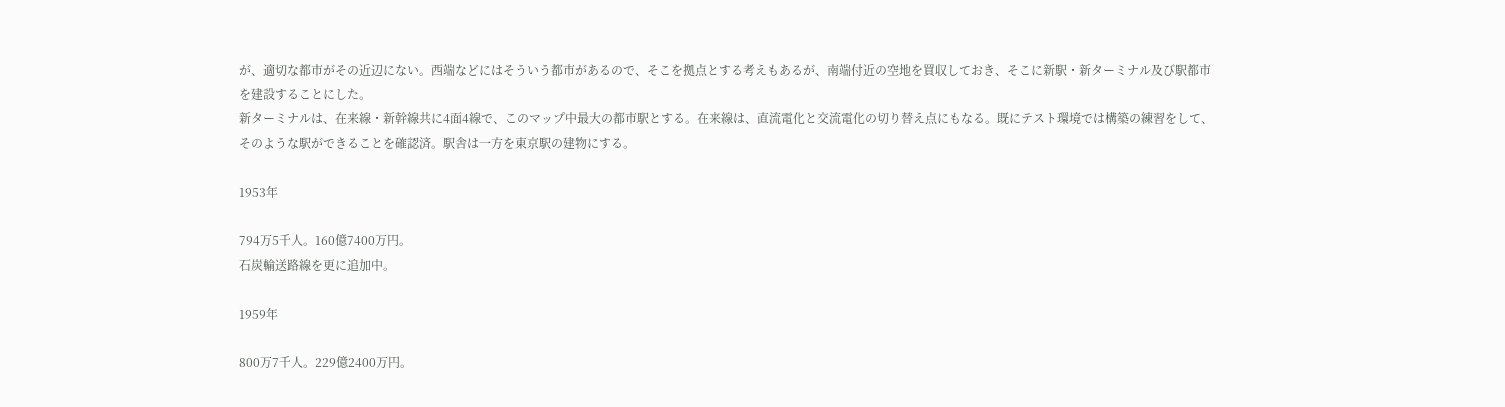が、適切な都市がその近辺にない。西端などにはそういう都市があるので、そこを拠点とする考えもあるが、南端付近の空地を買収しておき、そこに新駅・新ターミナル及び駅都市を建設することにした。
新ターミナルは、在来線・新幹線共に4面4線で、このマップ中最大の都市駅とする。在来線は、直流電化と交流電化の切り替え点にもなる。既にテスト環境では構築の練習をして、そのような駅ができることを確認済。駅舎は一方を東京駅の建物にする。

1953年

794万5千人。160億7400万円。
石炭輸送路線を更に追加中。

1959年

800万7千人。229億2400万円。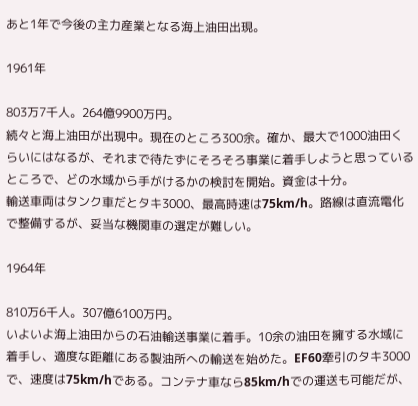あと1年で今後の主力産業となる海上油田出現。

1961年

803万7千人。264億9900万円。
続々と海上油田が出現中。現在のところ300余。確か、最大で1000油田くらいにはなるが、それまで待たずにそろそろ事業に着手しようと思っているところで、どの水域から手がけるかの検討を開始。資金は十分。
輸送車両はタンク車だとタキ3000、最高時速は75km/h。路線は直流電化で整備するが、妥当な機関車の選定が難しい。

1964年

810万6千人。307億6100万円。
いよいよ海上油田からの石油輸送事業に着手。10余の油田を擁する水域に着手し、適度な距離にある製油所への輸送を始めた。EF60牽引のタキ3000で、速度は75km/hである。コンテナ車なら85km/hでの運送も可能だが、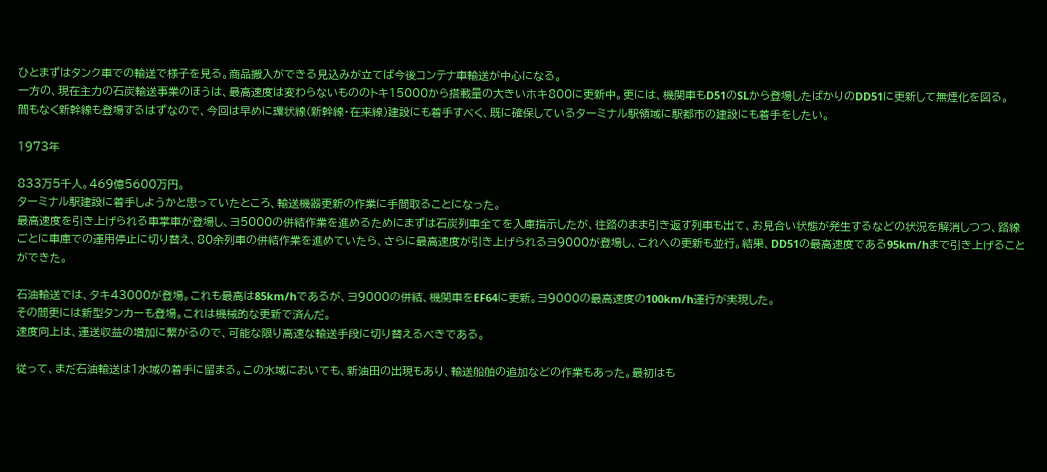ひとまずはタンク車での輸送で様子を見る。商品搬入ができる見込みが立てば今後コンテナ車輸送が中心になる。
一方の、現在主力の石炭輸送事業のほうは、最高速度は変わらないもののトキ15000から搭載量の大きいホキ800に更新中。更には、機関車もD51のSLから登場したばかりのDD51に更新して無煙化を図る。
間もなく新幹線も登場するはずなので、今回は早めに環状線(新幹線・在来線)建設にも着手すべく、既に確保しているターミナル駅領域に駅都市の建設にも着手をしたい。

1973年

833万5千人。469億5600万円。
ターミナル駅建設に着手しようかと思っていたところ、輸送機器更新の作業に手間取ることになった。
最高速度を引き上げられる車掌車が登場し、ヨ5000の併結作業を進めるためにまずは石炭列車全てを入庫指示したが、往路のまま引き返す列車も出て、お見合い状態が発生するなどの状況を解消しつつ、路線ごとに車庫での運用停止に切り替え、80余列車の併結作業を進めていたら、さらに最高速度が引き上げられるヨ9000が登場し、これへの更新も並行。結果、DD51の最高速度である95km/hまで引き上げることができた。

石油輸送では、タキ43000が登場。これも最高は85km/hであるが、ヨ9000の併結、機関車をEF64に更新。ヨ9000の最高速度の100km/h運行が実現した。
その間更には新型タンカーも登場。これは機械的な更新で済んだ。
速度向上は、運送収益の増加に繋がるので、可能な限り高速な輸送手段に切り替えるべきである。

従って、まだ石油輸送は1水域の着手に留まる。この水域においても、新油田の出現もあり、輸送船舶の追加などの作業もあった。最初はも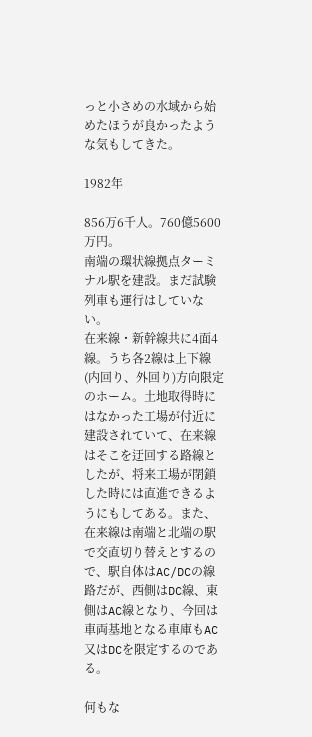っと小さめの水域から始めたほうが良かったような気もしてきた。

1982年

856万6千人。760億5600万円。
南端の環状線拠点ターミナル駅を建設。まだ試験列車も運行はしていない。
在来線・新幹線共に4面4線。うち各2線は上下線(内回り、外回り)方向限定のホーム。土地取得時にはなかった工場が付近に建設されていて、在来線はそこを迂回する路線としたが、将来工場が閉鎖した時には直進できるようにもしてある。また、在来線は南端と北端の駅で交直切り替えとするので、駅自体はAC/DCの線路だが、西側はDC線、東側はAC線となり、今回は車両基地となる車庫もAC又はDCを限定するのである。

何もな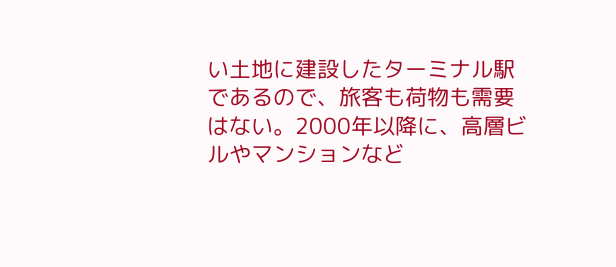い土地に建設したターミナル駅であるので、旅客も荷物も需要はない。2000年以降に、高層ビルやマンションなど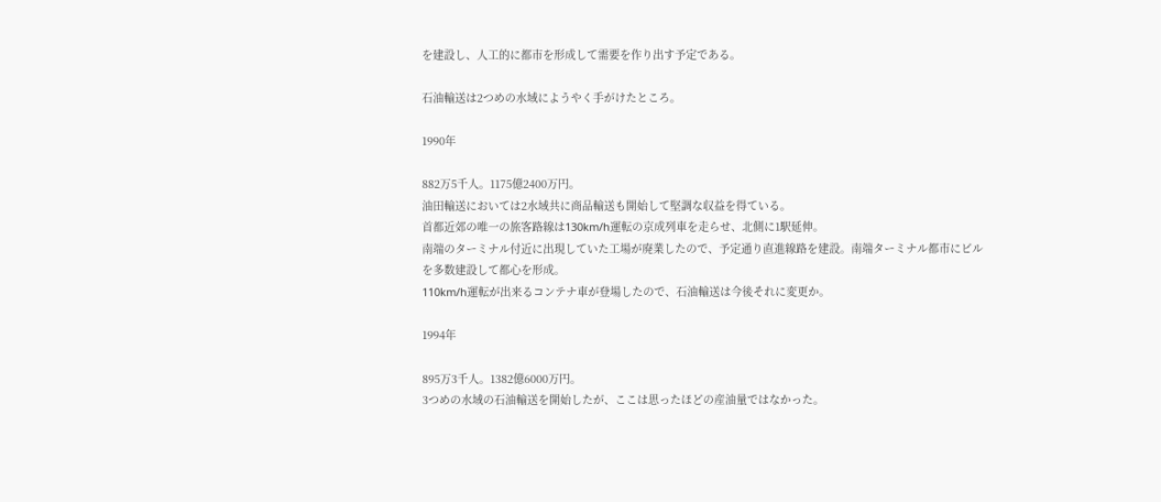を建設し、人工的に都市を形成して需要を作り出す予定である。

石油輸送は2つめの水域にようやく手がけたところ。

1990年

882万5千人。1175億2400万円。
油田輸送においては2水域共に商品輸送も開始して堅調な収益を得ている。
首都近郊の唯一の旅客路線は130km/h運転の京成列車を走らせ、北側に1駅延伸。
南端のターミナル付近に出現していた工場が廃業したので、予定通り直進線路を建設。南端ターミナル都市にビルを多数建設して都心を形成。
110km/h運転が出来るコンテナ車が登場したので、石油輸送は今後それに変更か。

1994年

895万3千人。1382億6000万円。
3つめの水域の石油輸送を開始したが、ここは思ったほどの産油量ではなかった。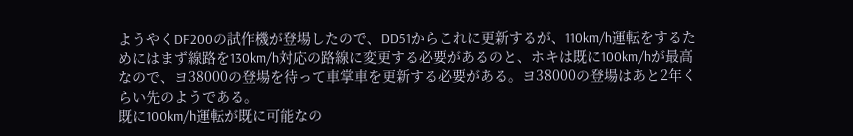ようやくDF200の試作機が登場したので、DD51からこれに更新するが、110km/h運転をするためにはまず線路を130km/h対応の路線に変更する必要があるのと、ホキは既に100km/hが最高なので、ヨ38000の登場を待って車掌車を更新する必要がある。ヨ38000の登場はあと2年くらい先のようである。
既に100km/h運転が既に可能なの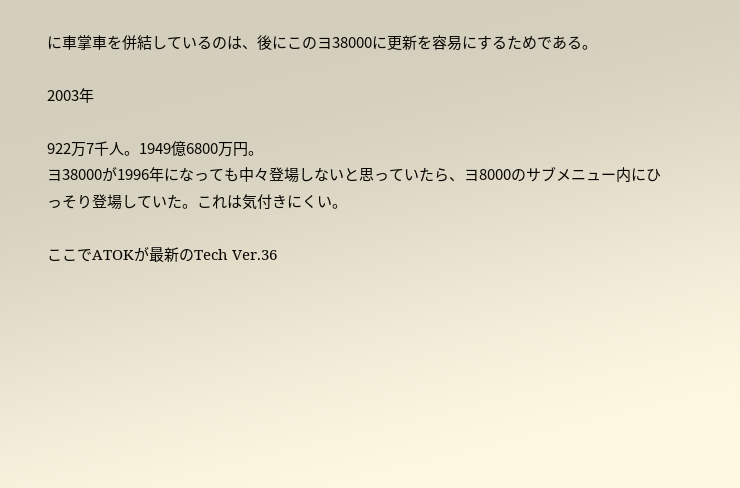に車掌車を併結しているのは、後にこのヨ38000に更新を容易にするためである。

2003年

922万7千人。1949億6800万円。
ヨ38000が1996年になっても中々登場しないと思っていたら、ヨ8000のサブメニュー内にひっそり登場していた。これは気付きにくい。

ここでATOKが最新のTech Ver.36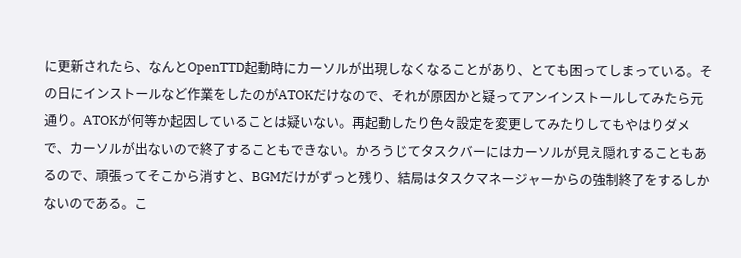に更新されたら、なんとOpenTTD起動時にカーソルが出現しなくなることがあり、とても困ってしまっている。その日にインストールなど作業をしたのがATOKだけなので、それが原因かと疑ってアンインストールしてみたら元通り。ATOKが何等か起因していることは疑いない。再起動したり色々設定を変更してみたりしてもやはりダメで、カーソルが出ないので終了することもできない。かろうじてタスクバーにはカーソルが見え隠れすることもあるので、頑張ってそこから消すと、BGMだけがずっと残り、結局はタスクマネージャーからの強制終了をするしかないのである。こ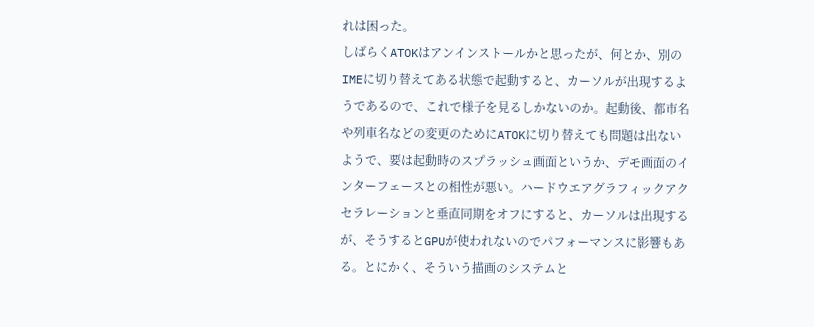れは困った。
しばらくATOKはアンインストールかと思ったが、何とか、別のIMEに切り替えてある状態で起動すると、カーソルが出現するようであるので、これで様子を見るしかないのか。起動後、都市名や列車名などの変更のためにATOKに切り替えても問題は出ないようで、要は起動時のスプラッシュ画面というか、デモ画面のインターフェースとの相性が悪い。ハードウエアグラフィックアクセラレーションと垂直同期をオフにすると、カーソルは出現するが、そうするとGPUが使われないのでパフォーマンスに影響もある。とにかく、そういう描画のシステムと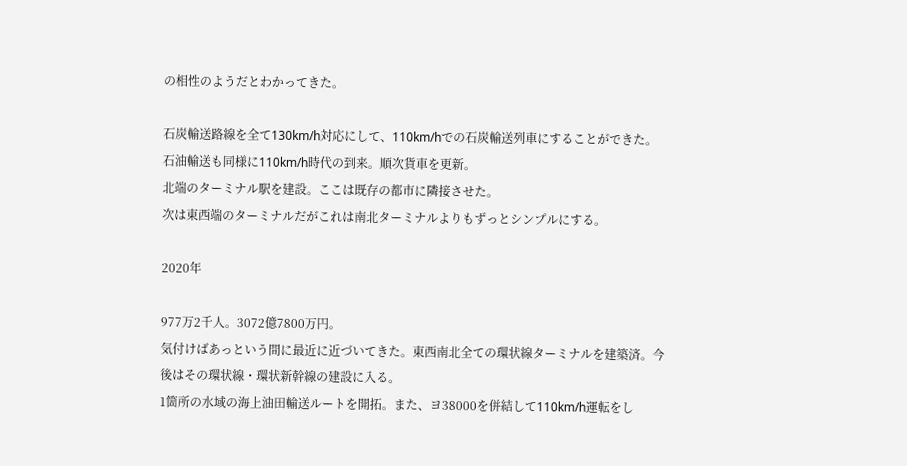の相性のようだとわかってきた。

石炭輸送路線を全て130km/h対応にして、110km/hでの石炭輸送列車にすることができた。
石油輸送も同様に110km/h時代の到来。順次貨車を更新。
北端のターミナル駅を建設。ここは既存の都市に隣接させた。
次は東西端のターミナルだがこれは南北ターミナルよりもずっとシンプルにする。

2020年

977万2千人。3072億7800万円。
気付けばあっという間に最近に近づいてきた。東西南北全ての環状線ターミナルを建築済。今後はその環状線・環状新幹線の建設に入る。
1箇所の水域の海上油田輸送ルートを開拓。また、ヨ38000を併結して110km/h運転をし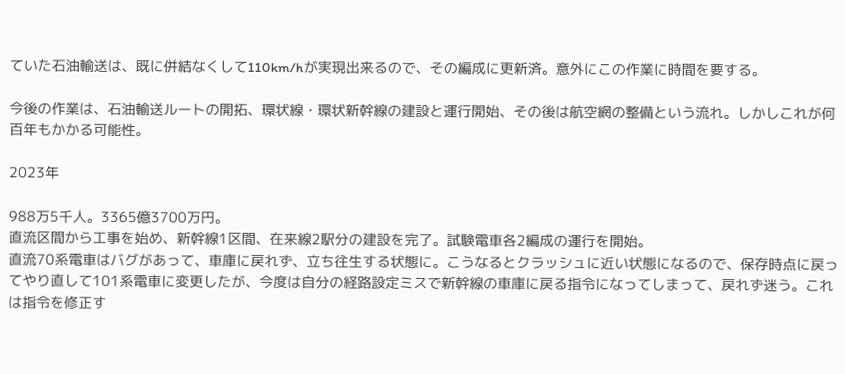ていた石油輸送は、既に併結なくして110km/hが実現出来るので、その編成に更新済。意外にこの作業に時間を要する。

今後の作業は、石油輸送ルートの開拓、環状線・環状新幹線の建設と運行開始、その後は航空網の整備という流れ。しかしこれが何百年もかかる可能性。

2023年

988万5千人。3365億3700万円。
直流区間から工事を始め、新幹線1区間、在来線2駅分の建設を完了。試験電車各2編成の運行を開始。
直流70系電車はバグがあって、車庫に戻れず、立ち往生する状態に。こうなるとクラッシュに近い状態になるので、保存時点に戻ってやり直して101系電車に変更したが、今度は自分の経路設定ミスで新幹線の車庫に戻る指令になってしまって、戻れず迷う。これは指令を修正す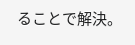ることで解決。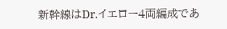新幹線はDr.イエロー4両編成であ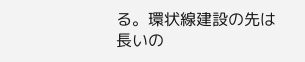る。環状線建設の先は長いの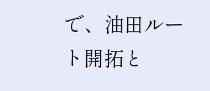で、油田ルート開拓と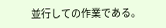並行しての作業である。